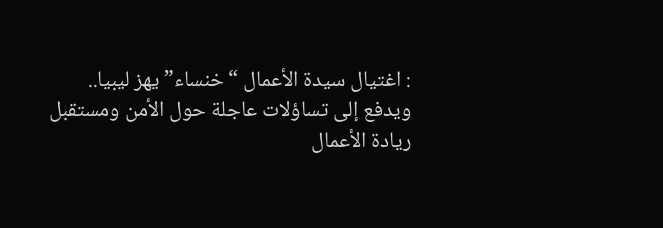: اغتيال سيدة الأعمال “خنساء” يهز ليبيا.. ويدفع إلى تساؤلات عاجلة حول الأمن ومستقبل ريادة الأعمال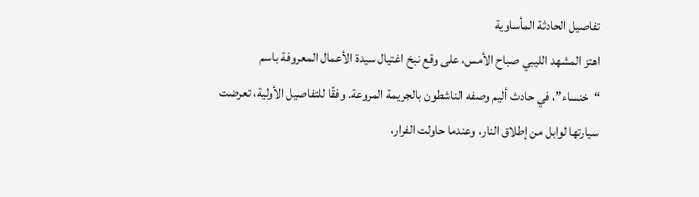تفاصيل الحادثة المأساوية
اهتز المشهد الليبي صباح الأمس، على وقع نبخ اغتيال سيدة الأعمال المعروفة باسم “خنساء”، في حادث أليم وصفه الناشطون بالجريمة المروعة. وفقًا للتفاصيل الأولية، تعرضت سيارتها لوابل من إطلاق النار، وعندما حاولت الفرار،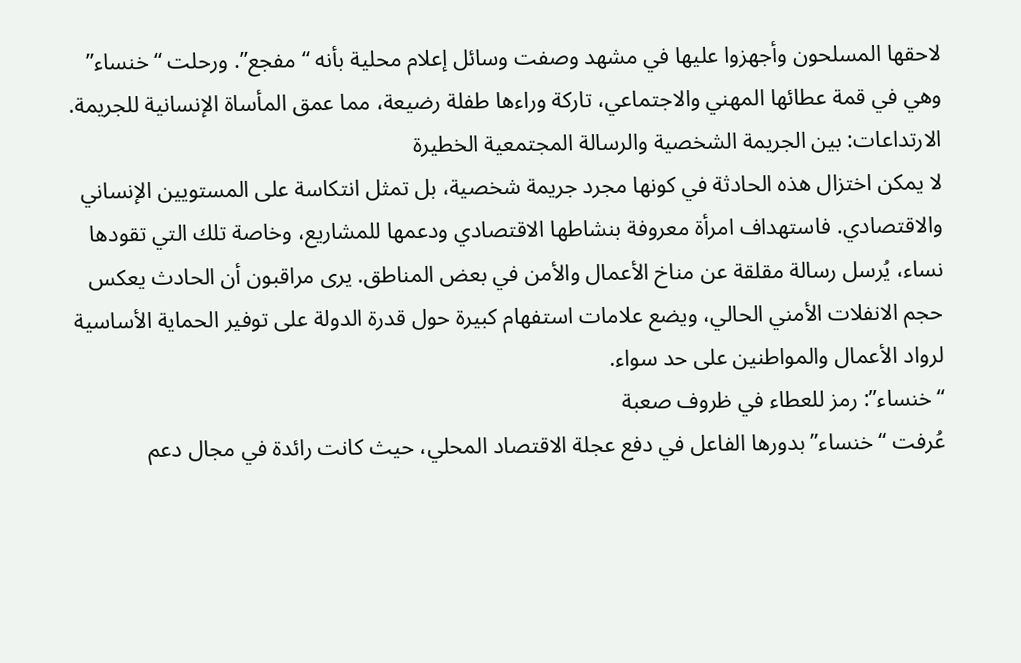لاحقها المسلحون وأجهزوا عليها في مشهد وصفت وسائل إعلام محلية بأنه “مفجع”. ورحلت “خنساء” وهي في قمة عطائها المهني والاجتماعي، تاركة وراءها طفلة رضيعة، مما عمق المأساة الإنسانية للجريمة.
الارتداعات: بين الجريمة الشخصية والرسالة المجتمعية الخطيرة
لا يمكن اختزال هذه الحادثة في كونها مجرد جريمة شخصية، بل تمثل انتكاسة على المستويين الإنساني والاقتصادي. فاستهداف امرأة معروفة بنشاطها الاقتصادي ودعمها للمشاريع، وخاصة تلك التي تقودها نساء، يُرسل رسالة مقلقة عن مناخ الأعمال والأمن في بعض المناطق. يرى مراقبون أن الحادث يعكس حجم الانفلات الأمني الحالي، ويضع علامات استفهام كبيرة حول قدرة الدولة على توفير الحماية الأساسية لرواد الأعمال والمواطنين على حد سواء.
“خنساء”: رمز للعطاء في ظروف صعبة
عُرفت “خنساء” بدورها الفاعل في دفع عجلة الاقتصاد المحلي، حيث كانت رائدة في مجال دعم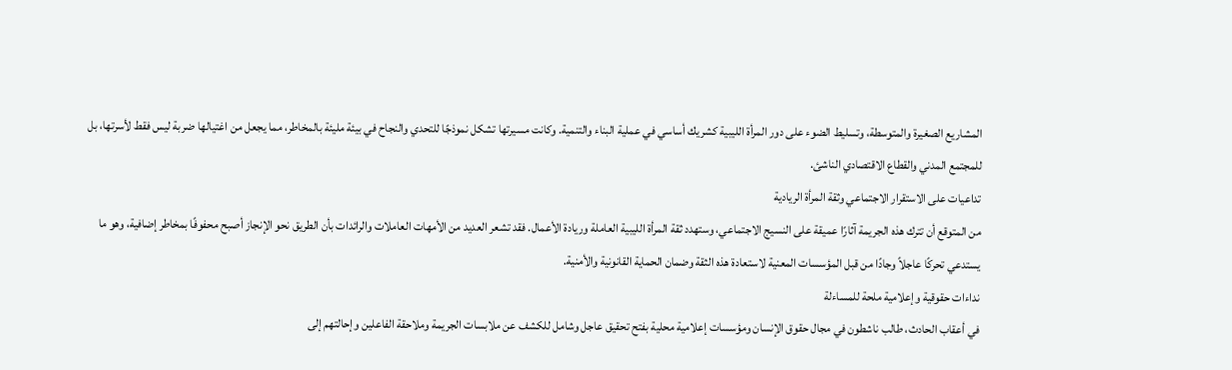المشاريع الصغيرة والمتوسطة، وتسليط الضوء على دور المرأة الليبية كشريك أساسي في عملية البناء والتنمية. وكانت مسيرتها تشكل نموذجًا للتحدي والنجاح في بيئة مليئة بالمخاطر، مما يجعل من اغتيالها ضربة ليس فقط لأسرتها، بل للمجتمع المدني والقطاع الاقتصادي الناشئ.
تداعيات على الاستقرار الاجتماعي وثقة المرأة الريادية
من المتوقع أن تترك هذه الجريمة آثارًا عميقة على النسيج الاجتماعي، وستهدد ثقة المرأة الليبية العاملة وريادة الأعمال. فقد تشعر العديد من الأمهات العاملات والرائدات بأن الطريق نحو الإنجاز أصبح محفوفًا بمخاطر إضافية، وهو ما يستدعي تحركًا عاجلاً وجادًا من قبل المؤسسات المعنية لاستعادة هذه الثقة وضمان الحماية القانونية والأمنية.
نداءات حقوقية وإعلامية ملحة للمساءلة
في أعقاب الحادث، طالب ناشطون في مجال حقوق الإنسان ومؤسسات إعلامية محلية بفتح تحقيق عاجل وشامل للكشف عن ملابسات الجريمة وملاحقة الفاعلين وإحالتهم إلى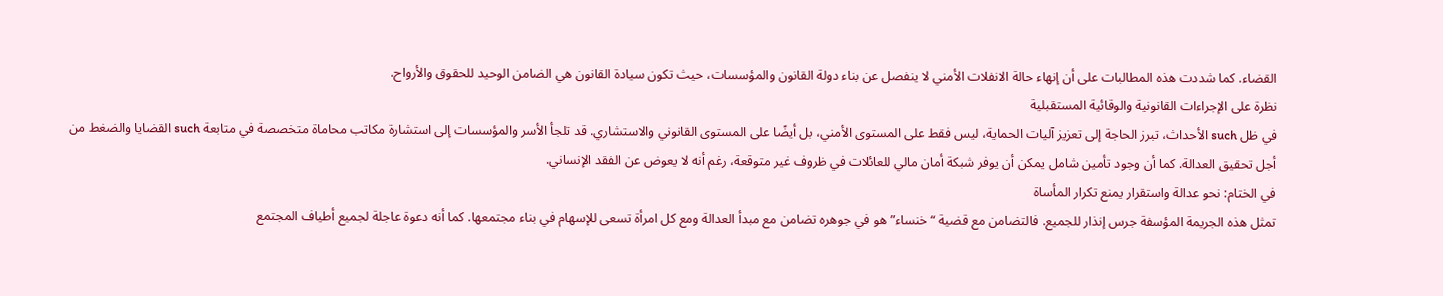القضاء. كما شددت هذه المطالبات على أن إنهاء حالة الانفلات الأمني لا ينفصل عن بناء دولة القانون والمؤسسات، حيث تكون سيادة القانون هي الضامن الوحيد للحقوق والأرواح.
نظرة على الإجراءات القانونية والوقائية المستقبلية
في ظل such الأحداث، تبرز الحاجة إلى تعزيز آليات الحماية، ليس فقط على المستوى الأمني، بل أيضًا على المستوى القانوني والاستشاري. قد تلجأ الأسر والمؤسسات إلى استشارة مكاتب محاماة متخصصة في متابعة such القضايا والضغط من أجل تحقيق العدالة. كما أن وجود تأمين شامل يمكن أن يوفر شبكة أمان مالي للعائلات في ظروف غير متوقعة، رغم أنه لا يعوض عن الفقد الإنساني.
في الختام: نحو عدالة واستقرار يمنع تكرار المأساة
تمثل هذه الجريمة المؤسفة جرس إنذار للجميع. فالتضامن مع قضية “خنساء” هو في جوهره تضامن مع مبدأ العدالة ومع كل امرأة تسعى للإسهام في بناء مجتمعها. كما أنه دعوة عاجلة لجميع أطياف المجتمع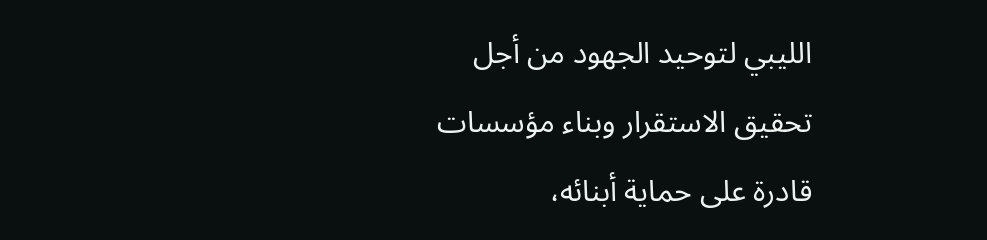الليبي لتوحيد الجهود من أجل تحقيق الاستقرار وبناء مؤسسات قادرة على حماية أبنائه،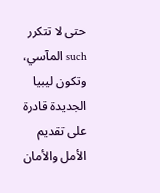حتى لا تتكرر such المآسي، وتكون ليبيا الجديدة قادرة على تقديم الأمل والأمان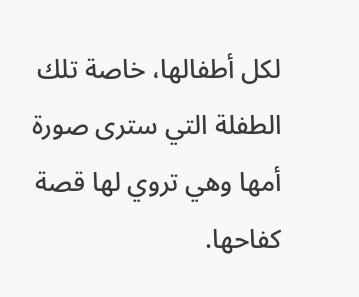لكل أطفالها، خاصة تلك الطفلة التي سترى صورة أمها وهي تروي لها قصة كفاحها.